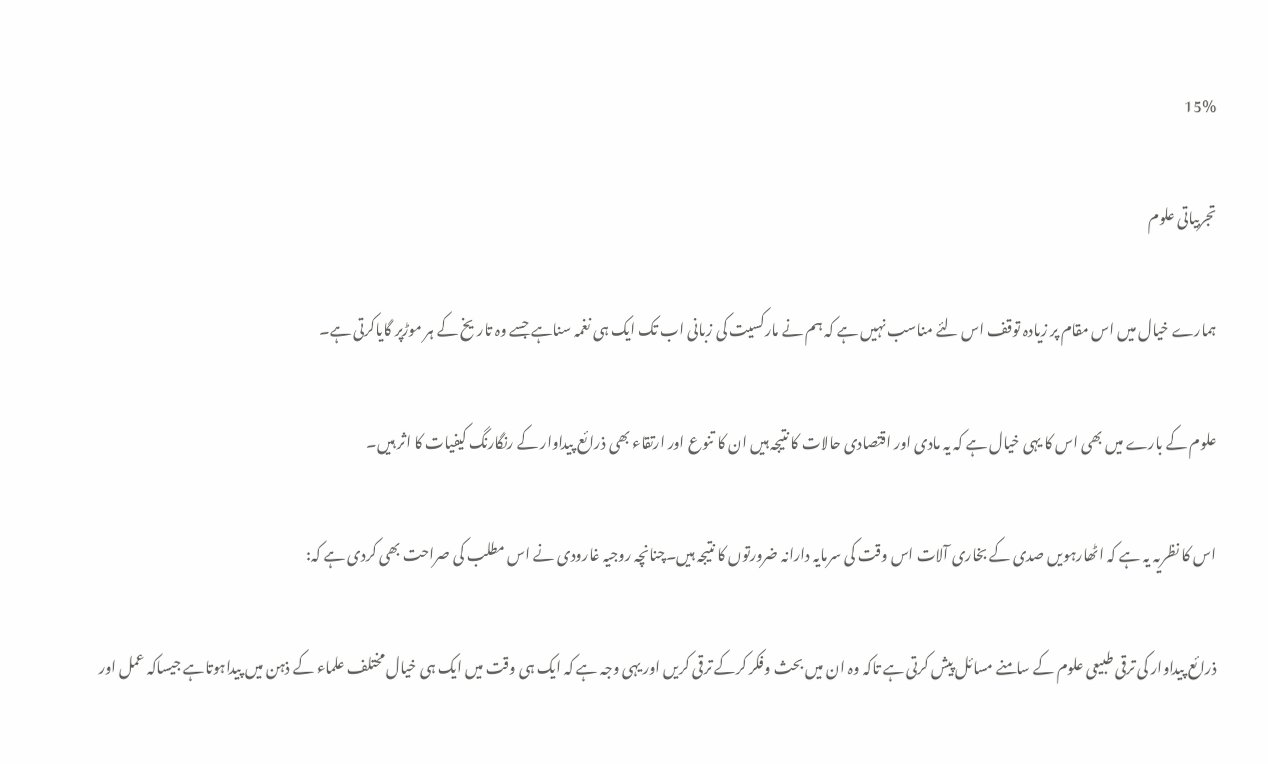15%

تجربیاتی علوم

ہمارے خیال میں اس مقام پر زیادہ توقف اس لئے مناسب نہیں ہے کہ ہم نے مارکسیت کی زبانی اب تک ایک ہی نغمہ سناہے جسے وہ تاریخ کے ہر موڑپر گایاکرتی ہے۔

علوم کے بارے میں بھی اس کا یہی خیال ہے کہ یہ مادی اور اقتصادی حالات کا نتیجہ ہیں ان کا تنوع اور ارتقاء بھی ذرائع پیداوار کے رنگارنگ کیفیات کا اثر ہیں۔

اس کا نظریہ یہ ہے کہ اٹھارہویں صدی کے بخاری آلات اس وقت کی سرمایہ دارانہ ضرورتوں کا نتیجہ ہیں۔چنانچہ روجیہ غارودی نے اس مطلب کی صراحت بھی کردی ہے کہ:

ذرائع پیداوار کی ترقی طبیعی علوم کے سامنے مسائل پیش کرتی ہے تاکہ وہ ان میں بحث وفکر کرکے ترقی کریں اور یہی وجہ ہے کہ ایک ہی وقت میں ایک ہی خیال مختلف علماء کے ذہن میں پیداہوتاہے جیساکہ عمل اور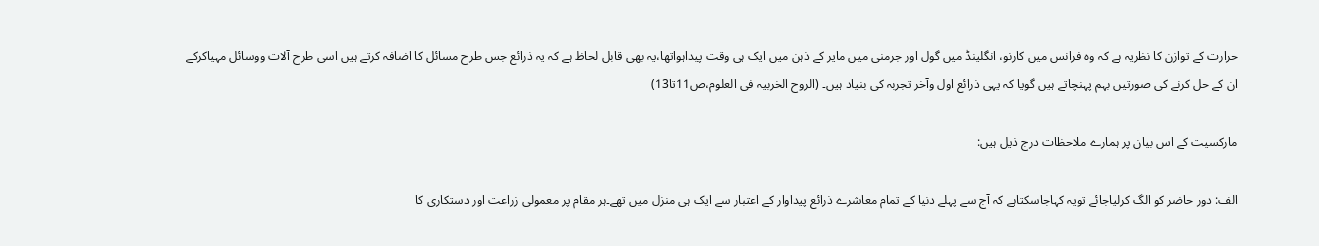حرارت کے توازن کا نظریہ ہے کہ وہ فرانس میں کارنو، انگلینڈ میں گول اور جرمنی میں مایر کے ذہن میں ایک ہی وقت پیداہواتھا،یہ بھی قابل لحاظ ہے کہ یہ ذرائع جس طرح مسائل کا اضافہ کرتے ہیں اسی طرح آلات ووسائل مہیاکرکے ان کے حل کرنے کی صورتیں بہم پہنچاتے ہیں گویا کہ یہی ذرائع اول وآخر تجربہ کی بنیاد ہیں۔ (الروح الخربیہ فی العلوم،ص11تا13)

مارکسیت کے اس بیان پر ہمارے ملاحظات درج ذیل ہیں:

الف: دور حاضر کو الگ کرلیاجائے تویہ کہاجاسکتاہے کہ آج سے پہلے دنیا کے تمام معاشرے ذرائع پیداوار کے اعتبار سے ایک ہی منزل میں تھے۔ہر مقام پر معمولی زراعت اور دستکاری کا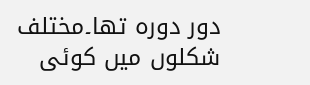دور دورہ تھا۔مختلف شکلوں میں کوئی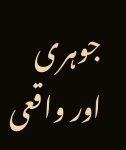جوہری اور واقعی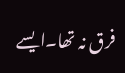فرق نہ تھا۔ایسے